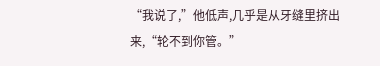“我说了,”他低声,几乎是从牙缝里挤出来,“轮不到你管。”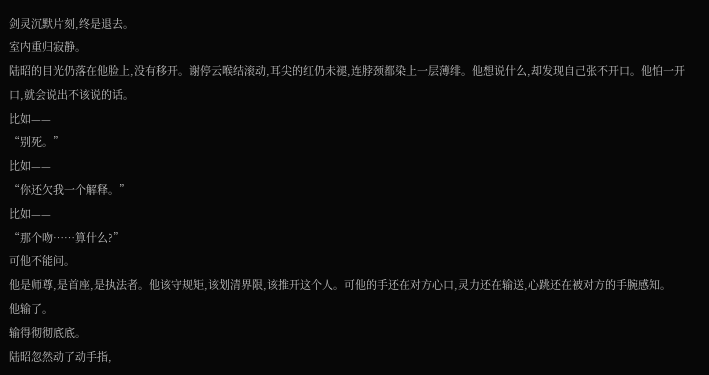剑灵沉默片刻,终是退去。
室内重归寂静。
陆昭的目光仍落在他脸上,没有移开。谢停云喉结滚动,耳尖的红仍未褪,连脖颈都染上一层薄绯。他想说什么,却发现自己张不开口。他怕一开口,就会说出不该说的话。
比如——
“别死。”
比如——
“你还欠我一个解释。”
比如——
“那个吻……算什么?”
可他不能问。
他是师尊,是首座,是执法者。他该守规矩,该划清界限,该推开这个人。可他的手还在对方心口,灵力还在输送,心跳还在被对方的手腕感知。
他输了。
输得彻彻底底。
陆昭忽然动了动手指,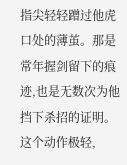指尖轻轻蹭过他虎口处的薄茧。那是常年握剑留下的痕迹,也是无数次为他挡下杀招的证明。这个动作极轻,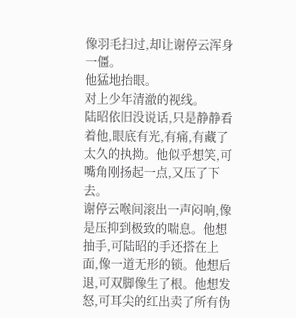像羽毛扫过,却让谢停云浑身一僵。
他猛地抬眼。
对上少年清澈的视线。
陆昭依旧没说话,只是静静看着他,眼底有光,有痛,有藏了太久的执拗。他似乎想笑,可嘴角刚扬起一点,又压了下去。
谢停云喉间滚出一声闷响,像是压抑到极致的喘息。他想抽手,可陆昭的手还搭在上面,像一道无形的锁。他想后退,可双脚像生了根。他想发怒,可耳尖的红出卖了所有伪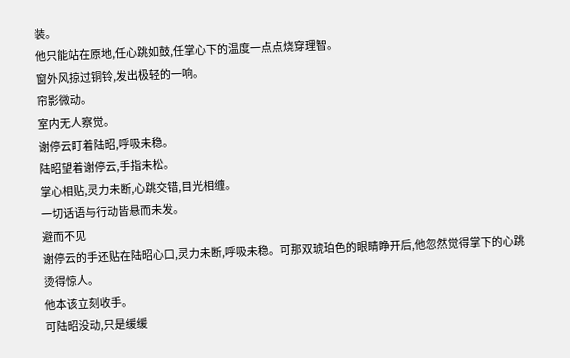装。
他只能站在原地,任心跳如鼓,任掌心下的温度一点点烧穿理智。
窗外风掠过铜铃,发出极轻的一响。
帘影微动。
室内无人察觉。
谢停云盯着陆昭,呼吸未稳。
陆昭望着谢停云,手指未松。
掌心相贴,灵力未断,心跳交错,目光相缠。
一切话语与行动皆悬而未发。
避而不见
谢停云的手还贴在陆昭心口,灵力未断,呼吸未稳。可那双琥珀色的眼睛睁开后,他忽然觉得掌下的心跳烫得惊人。
他本该立刻收手。
可陆昭没动,只是缓缓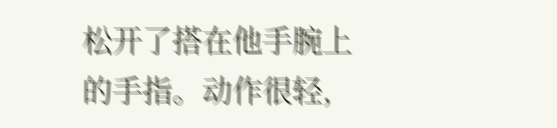松开了搭在他手腕上的手指。动作很轻,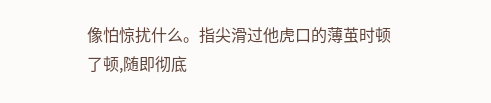像怕惊扰什么。指尖滑过他虎口的薄茧时顿了顿,随即彻底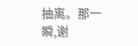抽离。那一瞬,谢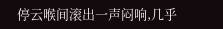停云喉间滚出一声闷响,几乎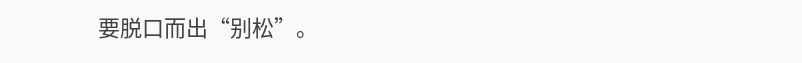要脱口而出“别松”。